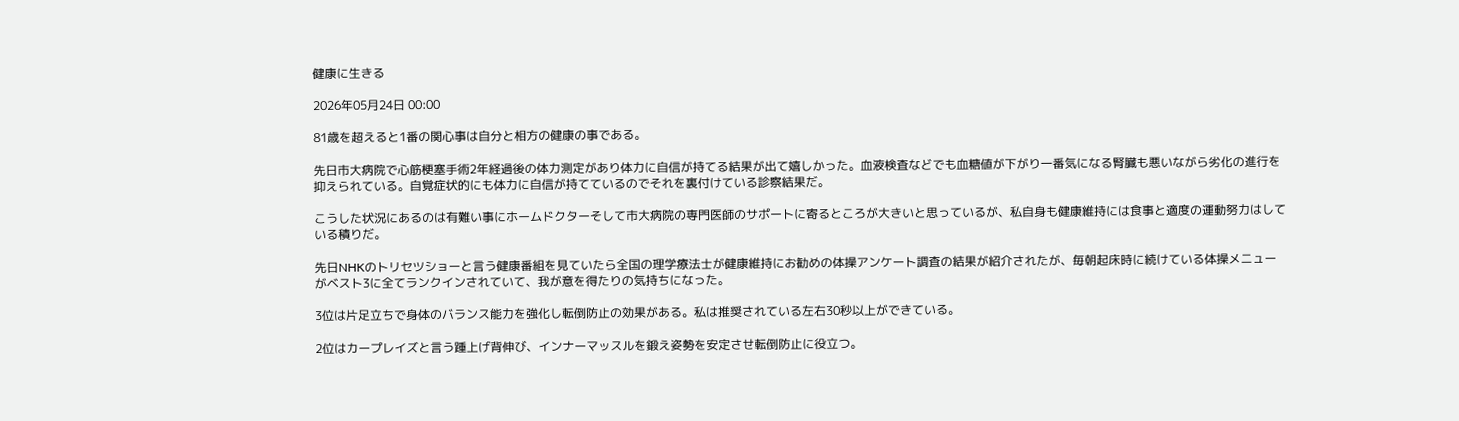健康に生きる

2026年05月24日 00:00

81歳を超えると1番の関心事は自分と相方の健康の事である。

先日市大病院で心筋梗塞手術2年経過後の体力測定があり体力に自信が持てる結果が出て嬉しかった。血液検査などでも血糖値が下がり一番気になる腎臓も悪いながら劣化の進行を抑えられている。自覚症状的にも体力に自信が持てているのでそれを裏付けている診察結果だ。

こうした状況にあるのは有難い事にホームドクターそして市大病院の専門医師のサポートに寄るところが大きいと思っているが、私自身も健康維持には食事と適度の運動努力はしている積りだ。

先日NHKのトリセツショーと言う健康番組を見ていたら全国の理学療法士が健康維持にお勧めの体操アンケート調査の結果が紹介されたが、毎朝起床時に続けている体操メニューがベスト3に全てランクインされていて、我が意を得たりの気持ちになった。

3位は片足立ちで身体のバランス能力を強化し転倒防止の効果がある。私は推奨されている左右30秒以上ができている。

2位はカープレイズと言う踵上げ背伸び、インナーマッスルを鍛え姿勢を安定させ転倒防止に役立つ。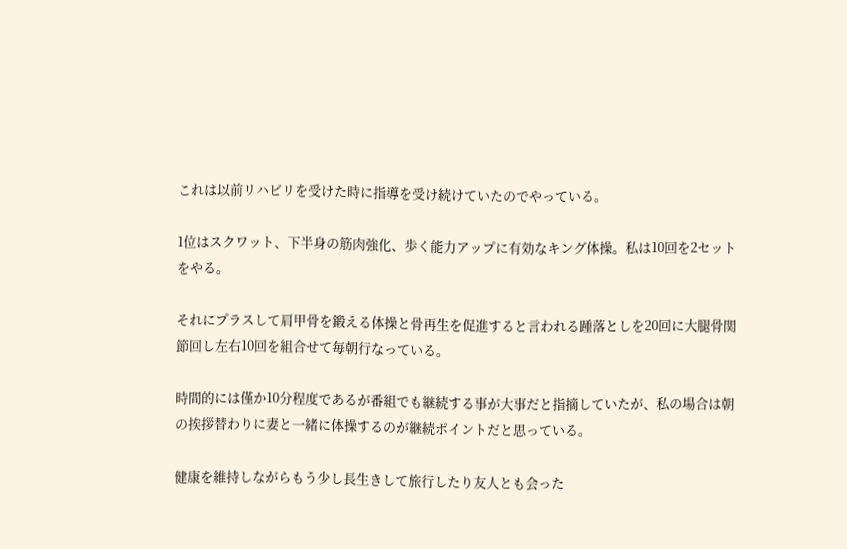これは以前リハビリを受けた時に指導を受け続けていたのでやっている。

1位はスクワット、下半身の筋肉強化、歩く能力アップに有効なキング体操。私は10回を2セットをやる。

それにプラスして肩甲骨を鍛える体操と骨再生を促進すると言われる踵落としを20回に大腿骨関節回し左右10回を組合せて毎朝行なっている。

時間的には僅か10分程度であるが番組でも継続する事が大事だと指摘していたが、私の場合は朝の挨拶替わりに妻と一緒に体操するのが継続ポイントだと思っている。

健康を維持しながらもう少し長生きして旅行したり友人とも会った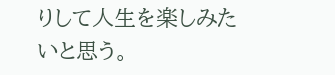りして人生を楽しみたいと思う。